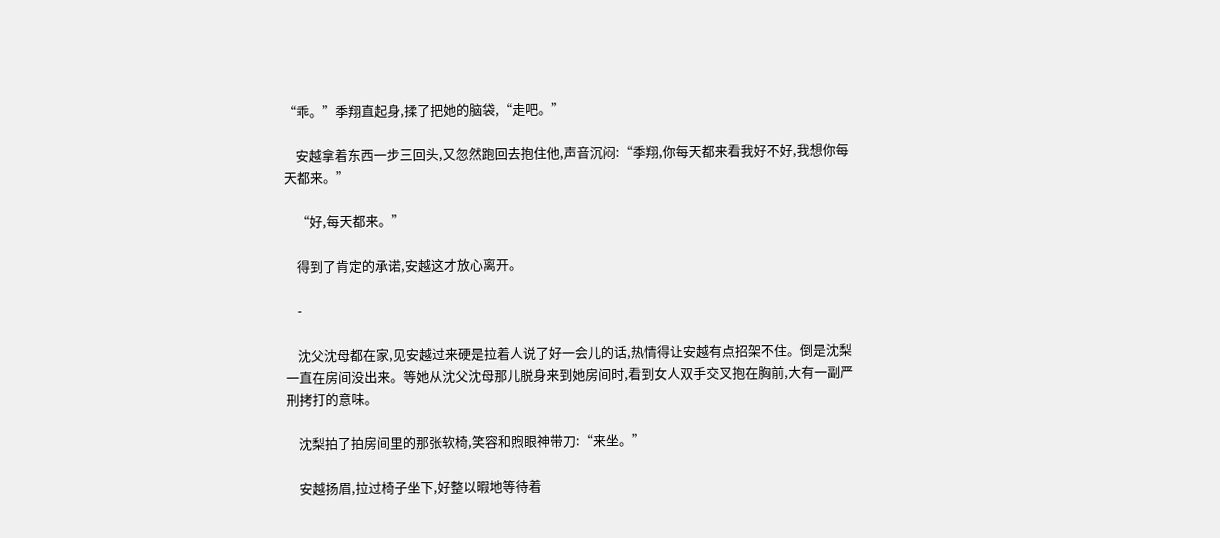“乖。”季翔直起身,揉了把她的脑袋,“走吧。”

    安越拿着东西一步三回头,又忽然跑回去抱住他,声音沉闷:“季翔,你每天都来看我好不好,我想你每天都来。”

    “好,每天都来。”

    得到了肯定的承诺,安越这才放心离开。

    -

    沈父沈母都在家,见安越过来硬是拉着人说了好一会儿的话,热情得让安越有点招架不住。倒是沈梨一直在房间没出来。等她从沈父沈母那儿脱身来到她房间时,看到女人双手交叉抱在胸前,大有一副严刑拷打的意味。

    沈梨拍了拍房间里的那张软椅,笑容和煦眼神带刀:“来坐。”

    安越扬眉,拉过椅子坐下,好整以暇地等待着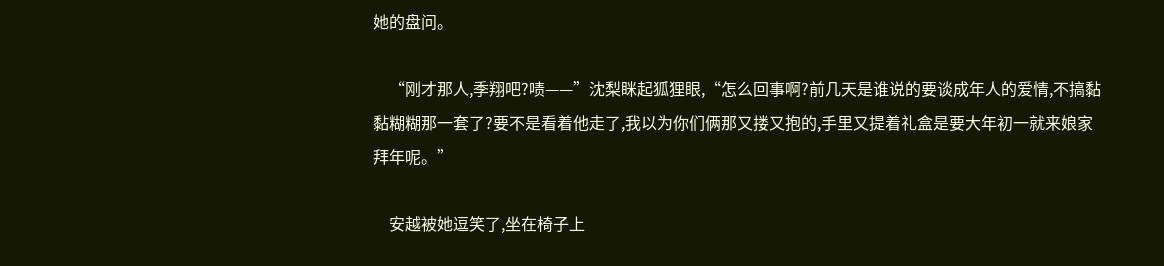她的盘问。

    “刚才那人,季翔吧?啧——”沈梨眯起狐狸眼,“怎么回事啊?前几天是谁说的要谈成年人的爱情,不搞黏黏糊糊那一套了?要不是看着他走了,我以为你们俩那又搂又抱的,手里又提着礼盒是要大年初一就来娘家拜年呢。”

    安越被她逗笑了,坐在椅子上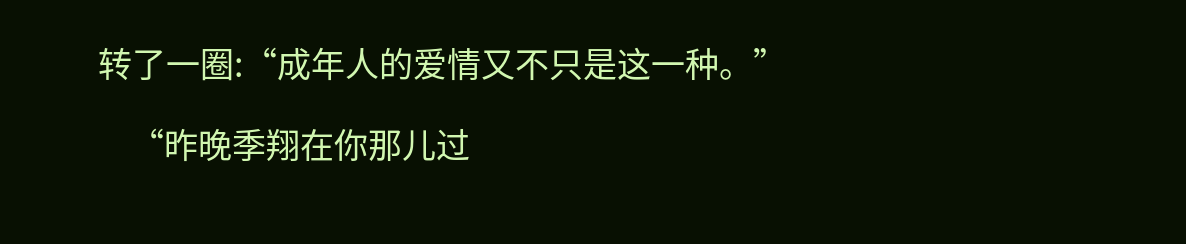转了一圈:“成年人的爱情又不只是这一种。”

    “昨晚季翔在你那儿过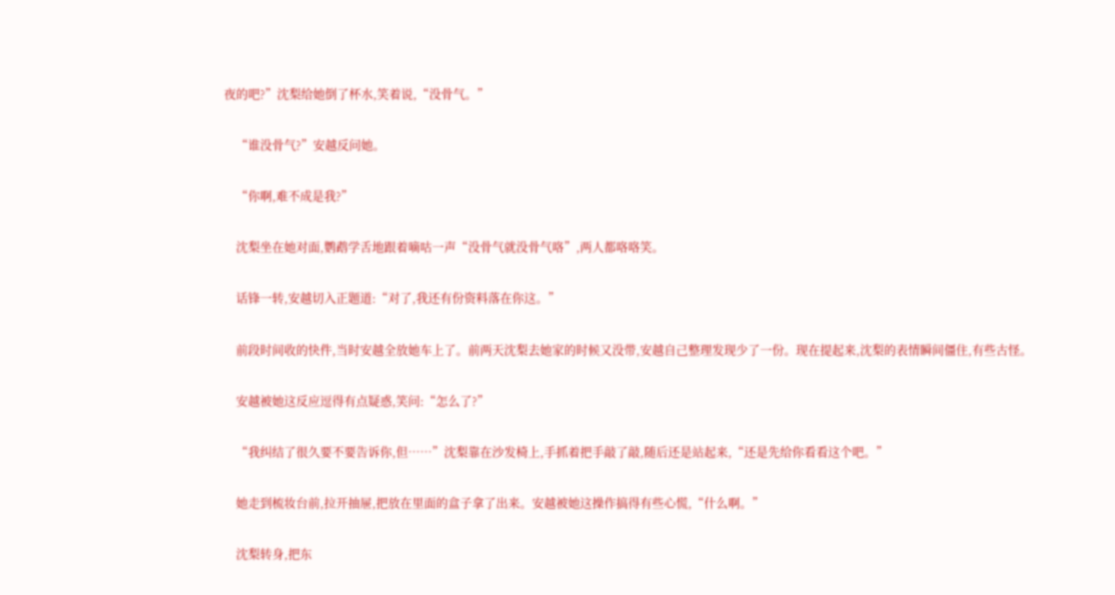夜的吧?”沈梨给她倒了杯水,笑着说,“没骨气。”

    “谁没骨气?”安越反问她。

    “你啊,难不成是我?”

    沈梨坐在她对面,鹦鹉学舌地跟着嘀咕一声“没骨气就没骨气咯”,两人都咯咯笑。

    话锋一转,安越切入正题道:“对了,我还有份资料落在你这。”

    前段时间收的快件,当时安越全放她车上了。前两天沈梨去她家的时候又没带,安越自己整理发现少了一份。现在提起来,沈梨的表情瞬间僵住,有些古怪。

    安越被她这反应逗得有点疑惑,笑问:“怎么了?”

    “我纠结了很久要不要告诉你,但……”沈梨靠在沙发椅上,手抓着把手敲了敲,随后还是站起来,“还是先给你看看这个吧。”

    她走到梳妆台前,拉开抽屉,把放在里面的盒子拿了出来。安越被她这操作搞得有些心慌,“什么啊。”

    沈梨转身,把东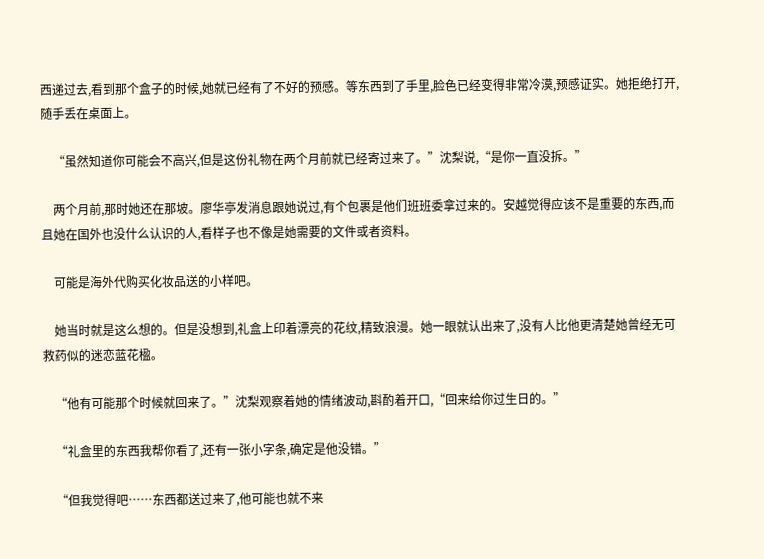西递过去,看到那个盒子的时候,她就已经有了不好的预感。等东西到了手里,脸色已经变得非常冷漠,预感证实。她拒绝打开,随手丢在桌面上。

    “虽然知道你可能会不高兴,但是这份礼物在两个月前就已经寄过来了。”沈梨说,“是你一直没拆。”

    两个月前,那时她还在那坡。廖华亭发消息跟她说过,有个包裹是他们班班委拿过来的。安越觉得应该不是重要的东西,而且她在国外也没什么认识的人,看样子也不像是她需要的文件或者资料。

    可能是海外代购买化妆品送的小样吧。

    她当时就是这么想的。但是没想到,礼盒上印着漂亮的花纹,精致浪漫。她一眼就认出来了,没有人比他更清楚她曾经无可救药似的迷恋蓝花楹。

    “他有可能那个时候就回来了。”沈梨观察着她的情绪波动,斟酌着开口,“回来给你过生日的。”

    “礼盒里的东西我帮你看了,还有一张小字条,确定是他没错。”

    “但我觉得吧……东西都送过来了,他可能也就不来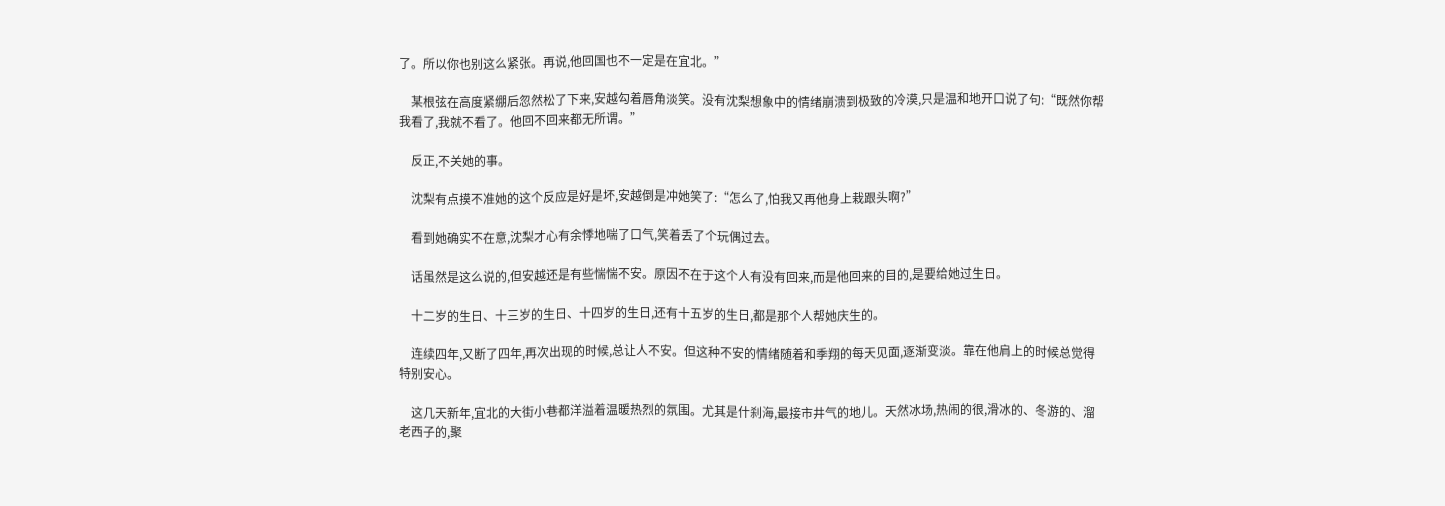了。所以你也别这么紧张。再说,他回国也不一定是在宜北。”

    某根弦在高度紧绷后忽然松了下来,安越勾着唇角淡笑。没有沈梨想象中的情绪崩溃到极致的冷漠,只是温和地开口说了句:“既然你帮我看了,我就不看了。他回不回来都无所谓。”

    反正,不关她的事。

    沈梨有点摸不准她的这个反应是好是坏,安越倒是冲她笑了:“怎么了,怕我又再他身上栽跟头啊?”

    看到她确实不在意,沈梨才心有余悸地喘了口气,笑着丢了个玩偶过去。

    话虽然是这么说的,但安越还是有些惴惴不安。原因不在于这个人有没有回来,而是他回来的目的,是要给她过生日。

    十二岁的生日、十三岁的生日、十四岁的生日,还有十五岁的生日,都是那个人帮她庆生的。

    连续四年,又断了四年,再次出现的时候,总让人不安。但这种不安的情绪随着和季翔的每天见面,逐渐变淡。靠在他肩上的时候总觉得特别安心。

    这几天新年,宜北的大街小巷都洋溢着温暖热烈的氛围。尤其是什刹海,最接市井气的地儿。天然冰场,热闹的很,滑冰的、冬游的、溜老西子的,聚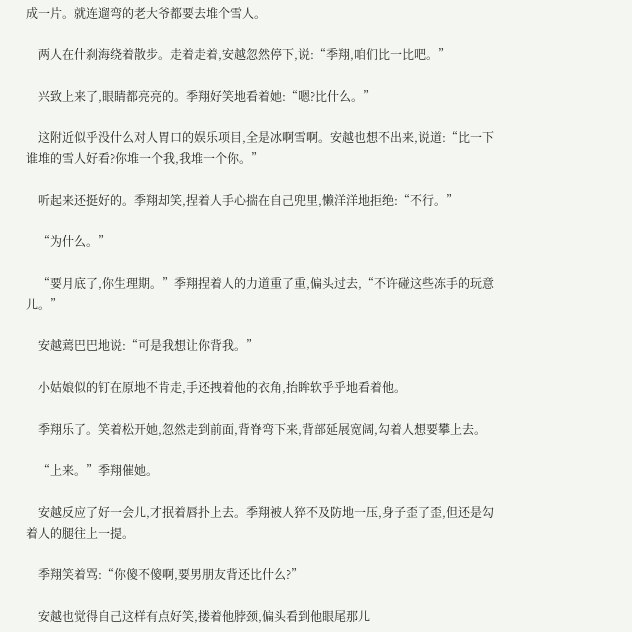成一片。就连遛弯的老大爷都要去堆个雪人。

    两人在什刹海绕着散步。走着走着,安越忽然停下,说:“季翔,咱们比一比吧。”

    兴致上来了,眼睛都亮亮的。季翔好笑地看着她:“嗯?比什么。”

    这附近似乎没什么对人胃口的娱乐项目,全是冰啊雪啊。安越也想不出来,说道:“比一下谁堆的雪人好看?你堆一个我,我堆一个你。”

    听起来还挺好的。季翔却笑,捏着人手心揣在自己兜里,懒洋洋地拒绝:“不行。”

    “为什么。”

    “要月底了,你生理期。”季翔捏着人的力道重了重,偏头过去,“不许碰这些冻手的玩意儿。”

    安越蔫巴巴地说:“可是我想让你背我。”

    小姑娘似的钉在原地不肯走,手还拽着他的衣角,抬眸软乎乎地看着他。

    季翔乐了。笑着松开她,忽然走到前面,背脊弯下来,背部延展宽阔,勾着人想要攀上去。

    “上来。”季翔催她。

    安越反应了好一会儿,才抿着唇扑上去。季翔被人猝不及防地一压,身子歪了歪,但还是勾着人的腿往上一提。

    季翔笑着骂:“你傻不傻啊,要男朋友背还比什么?”

    安越也觉得自己这样有点好笑,搂着他脖颈,偏头看到他眼尾那儿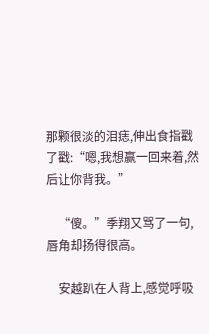那颗很淡的泪痣,伸出食指戳了戳:“嗯,我想赢一回来着,然后让你背我。”

    “傻。”季翔又骂了一句,唇角却扬得很高。

    安越趴在人背上,感觉呼吸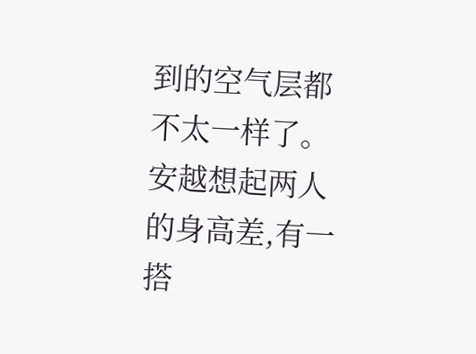到的空气层都不太一样了。安越想起两人的身高差,有一搭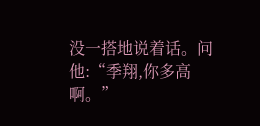没一搭地说着话。问他:“季翔,你多高啊。”